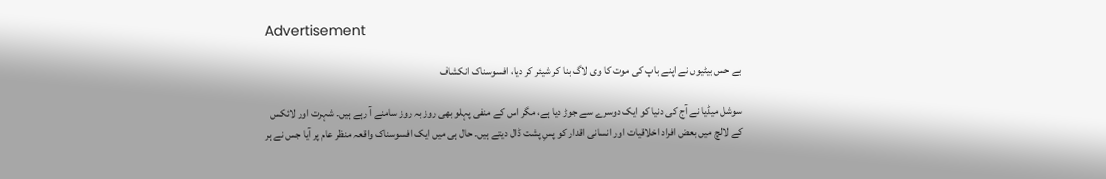Advertisement

بے حس بیٹیوں نے اپنے باپ کی موت کا وی لاگ بنا کر شیئر کر دیا، افسوسناک انکشاف

سوشل میڈیا نے آج کی دنیا کو ایک دوسرے سے جوڑ دیا ہے، مگر اس کے منفی پہلو بھی روز بہ روز سامنے آ رہے ہیں۔ شہرت اور لائکس کے لالچ میں بعض افراد اخلاقیات اور انسانی اقدار کو پسِ پشت ڈال دیتے ہیں۔ حال ہی میں ایک افسوسناک واقعہ منظر عام پر آیا جس نے ہر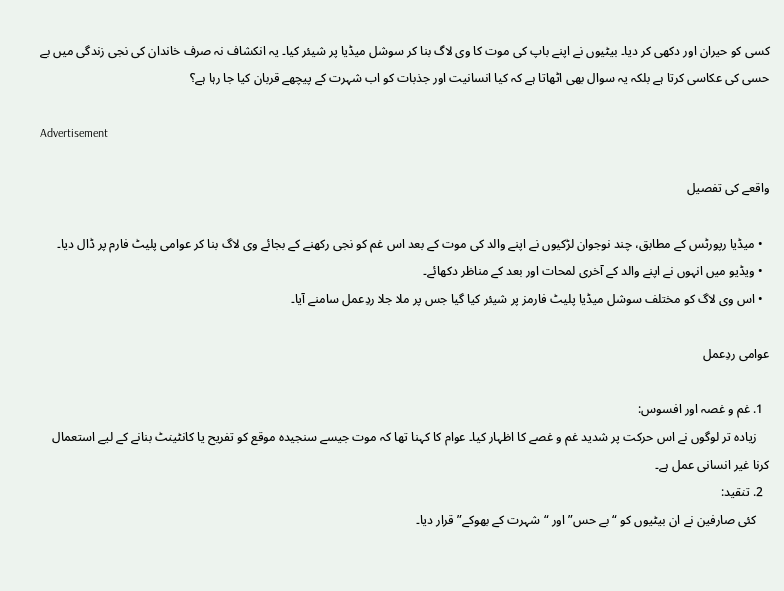کسی کو حیران اور دکھی کر دیا۔ بیٹیوں نے اپنے باپ کی موت کا وی لاگ بنا کر سوشل میڈیا پر شیئر کیا۔ یہ انکشاف نہ صرف خاندان کی نجی زندگی میں بے حسی کی عکاسی کرتا ہے بلکہ یہ سوال بھی اٹھاتا ہے کہ کیا انسانیت اور جذبات کو اب شہرت کے پیچھے قربان کیا جا رہا ہے؟

Advertisement

واقعے کی تفصیل

  • میڈیا رپورٹس کے مطابق، چند نوجوان لڑکیوں نے اپنے والد کی موت کے بعد اس غم کو نجی رکھنے کے بجائے وی لاگ بنا کر عوامی پلیٹ فارم پر ڈال دیا۔
  • ویڈیو میں انہوں نے اپنے والد کے آخری لمحات اور بعد کے مناظر دکھائے۔
  • اس وی لاگ کو مختلف سوشل میڈیا پلیٹ فارمز پر شیئر کیا گیا جس پر ملا جلا ردِعمل سامنے آیا۔

عوامی ردِعمل

  1. غم و غصہ اور افسوس:
    زیادہ تر لوگوں نے اس حرکت پر شدید غم و غصے کا اظہار کیا۔ عوام کا کہنا تھا کہ موت جیسے سنجیدہ موقع کو تفریح یا کانٹینٹ بنانے کے لیے استعمال کرنا غیر انسانی عمل ہے۔
  2. تنقید:
    کئی صارفین نے ان بیٹیوں کو “بے حس” اور “شہرت کے بھوکے” قرار دیا۔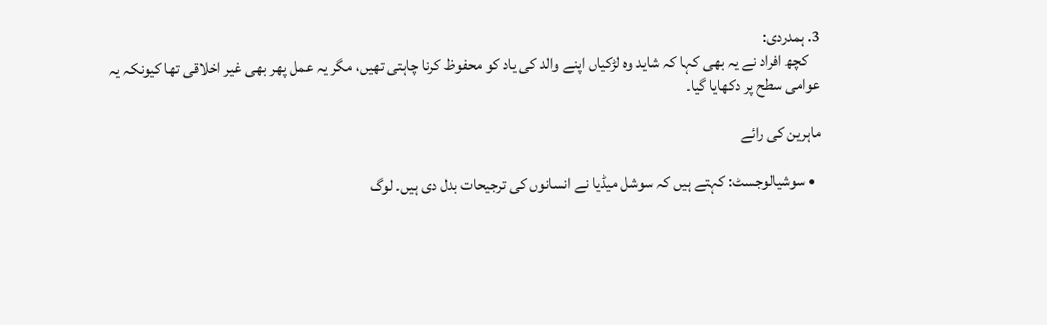3. ہمدردی:
    کچھ افراد نے یہ بھی کہا کہ شاید وہ لڑکیاں اپنے والد کی یاد کو محفوظ کرنا چاہتی تھیں، مگر یہ عمل پھر بھی غیر اخلاقی تھا کیونکہ یہ عوامی سطح پر دکھایا گیا۔

ماہرین کی رائے

  • سوشیالوجسٹ: کہتے ہیں کہ سوشل میڈیا نے انسانوں کی ترجیحات بدل دی ہیں۔ لوگ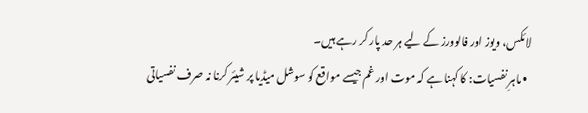لائکس، ویوز اور فالوورز کے لیے ہر حد پار کر رہے ہیں۔
  • ماہرِ نفسیات: کا کہنا ہے کہ موت اور غم جیسے مواقع کو سوشل میڈیا پر شیئر کرنا نہ صرف نفسیاتی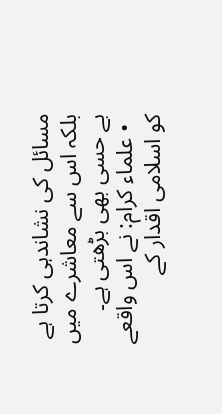مسائل کی نشاندہی کرتا ہے بلکہ اس سے معاشرے میں بے حسی بھی بڑھتی ہے۔
  • علماء کرام: نے اس واقعے کو اسلامی اقدار کے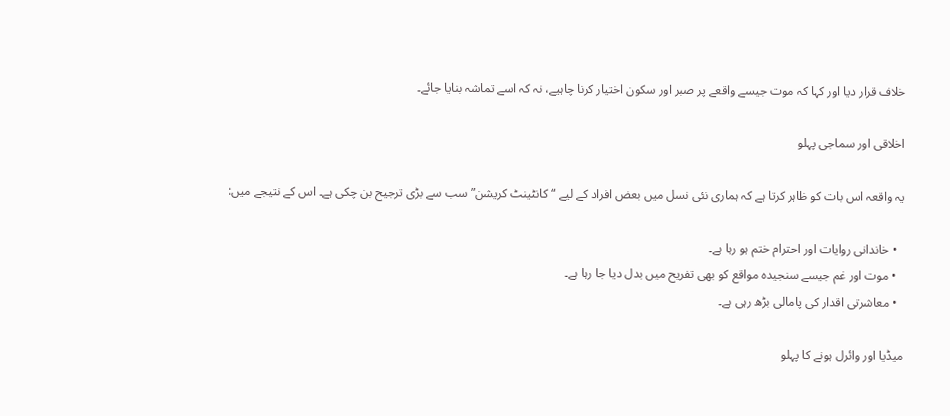خلاف قرار دیا اور کہا کہ موت جیسے واقعے پر صبر اور سکون اختیار کرنا چاہیے، نہ کہ اسے تماشہ بنایا جائے۔

اخلاقی اور سماجی پہلو

یہ واقعہ اس بات کو ظاہر کرتا ہے کہ ہماری نئی نسل میں بعض افراد کے لیے “کانٹینٹ کریشن” سب سے بڑی ترجیح بن چکی ہے۔ اس کے نتیجے میں:

  • خاندانی روایات اور احترام ختم ہو رہا ہے۔
  • موت اور غم جیسے سنجیدہ مواقع کو بھی تفریح میں بدل دیا جا رہا ہے۔
  • معاشرتی اقدار کی پامالی بڑھ رہی ہے۔

میڈیا اور وائرل ہونے کا پہلو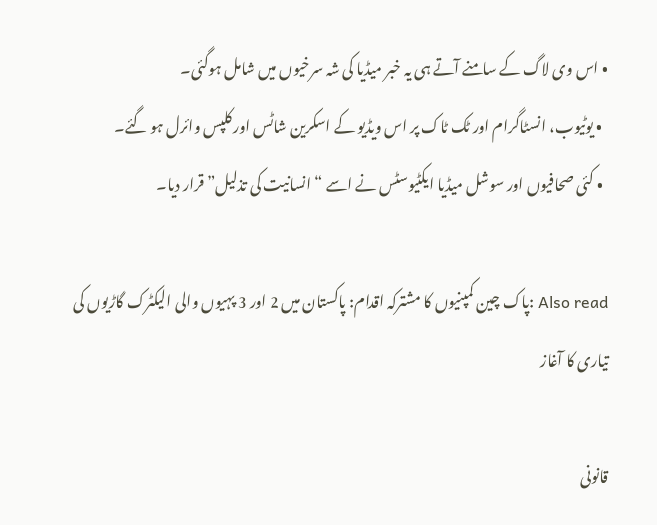• اس وی لاگ کے سامنے آتے ہی یہ خبر میڈیا کی شہ سرخیوں میں شامل ہوگئی۔
  • یوٹیوب، انسٹاگرام اور ٹک ٹاک پر اس ویڈیو کے اسکرین شاٹس اور کلپس وائرل ہو گئے۔
  • کئی صحافیوں اور سوشل میڈیا ایکٹیوسٹس نے اسے “انسانیت کی تذلیل” قرار دیا۔

Also read :پاک چین کمپنیوں کا مشترکہ اقدام: پاکستان میں 2 اور 3 پہیوں والی الیکٹرک گاڑیوں کی تیاری کا آغاز

قانونی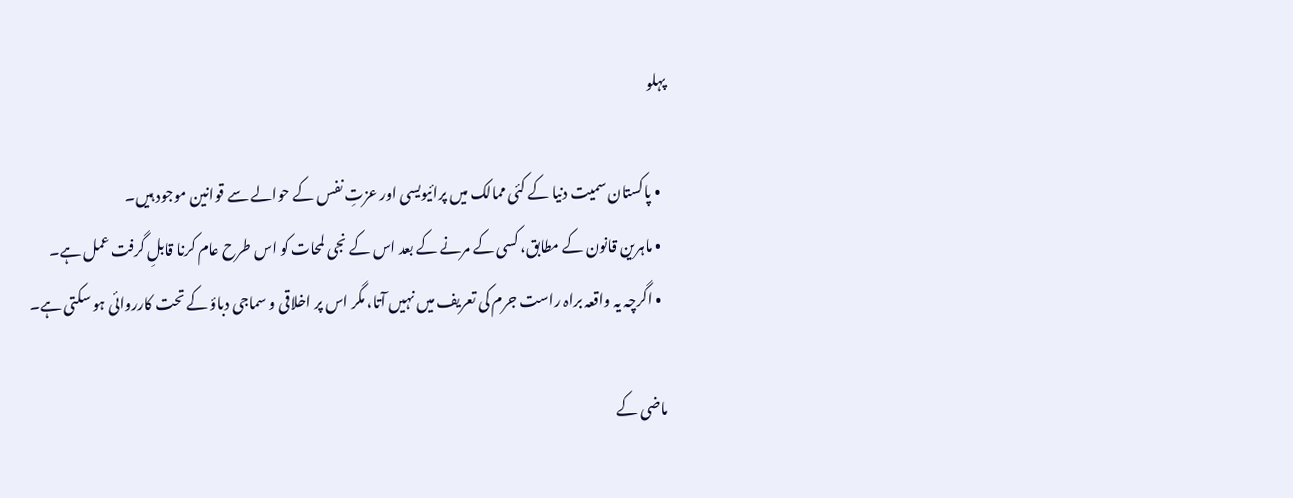پہلو

  • پاکستان سمیت دنیا کے کئی ممالک میں پرائیویسی اور عزتِ نفس کے حوالے سے قوانین موجود ہیں۔
  • ماہرین قانون کے مطابق، کسی کے مرنے کے بعد اس کے نجی لمحات کو اس طرح عام کرنا قابلِ گرفت عمل ہے۔
  • اگرچہ یہ واقعہ براہ راست جرم کی تعریف میں نہیں آتا، مگر اس پر اخلاقی و سماجی دباؤ کے تحت کارروائی ہو سکتی ہے۔

ماضی کے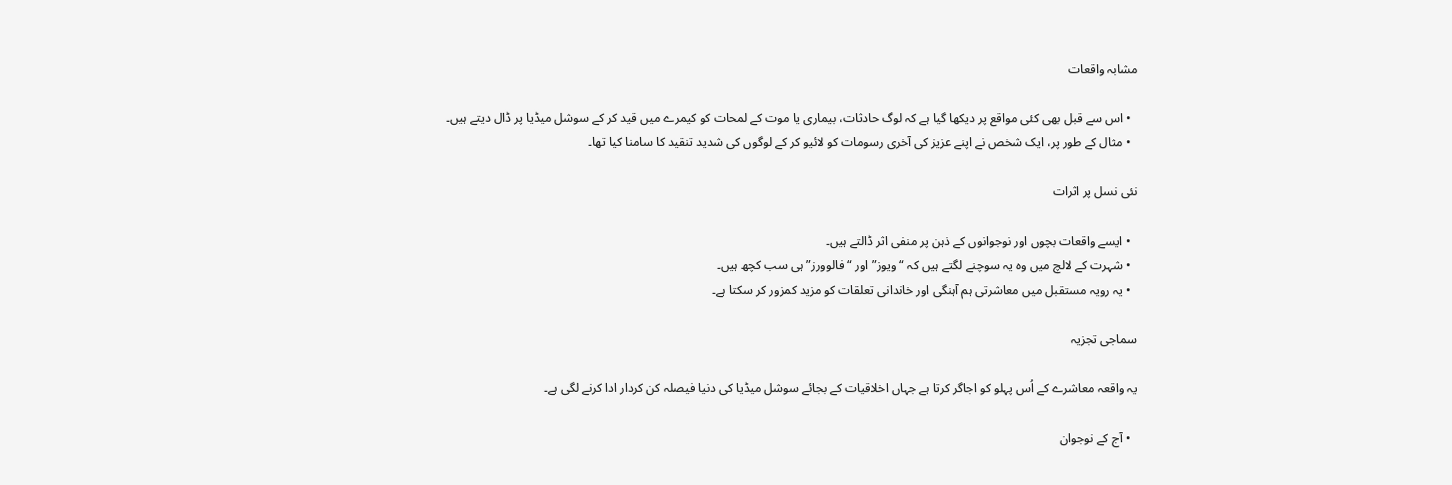مشابہ واقعات

  • اس سے قبل بھی کئی مواقع پر دیکھا گیا ہے کہ لوگ حادثات، بیماری یا موت کے لمحات کو کیمرے میں قید کر کے سوشل میڈیا پر ڈال دیتے ہیں۔
  • مثال کے طور پر، ایک شخص نے اپنے عزیز کی آخری رسومات کو لائیو کر کے لوگوں کی شدید تنقید کا سامنا کیا تھا۔

نئی نسل پر اثرات

  • ایسے واقعات بچوں اور نوجوانوں کے ذہن پر منفی اثر ڈالتے ہیں۔
  • شہرت کے لالچ میں وہ یہ سوچنے لگتے ہیں کہ “ویوز” اور “فالوورز” ہی سب کچھ ہیں۔
  • یہ رویہ مستقبل میں معاشرتی ہم آہنگی اور خاندانی تعلقات کو مزید کمزور کر سکتا ہے۔

سماجی تجزیہ

یہ واقعہ معاشرے کے اُس پہلو کو اجاگر کرتا ہے جہاں اخلاقیات کے بجائے سوشل میڈیا کی دنیا فیصلہ کن کردار ادا کرنے لگی ہے۔

  • آج کے نوجوان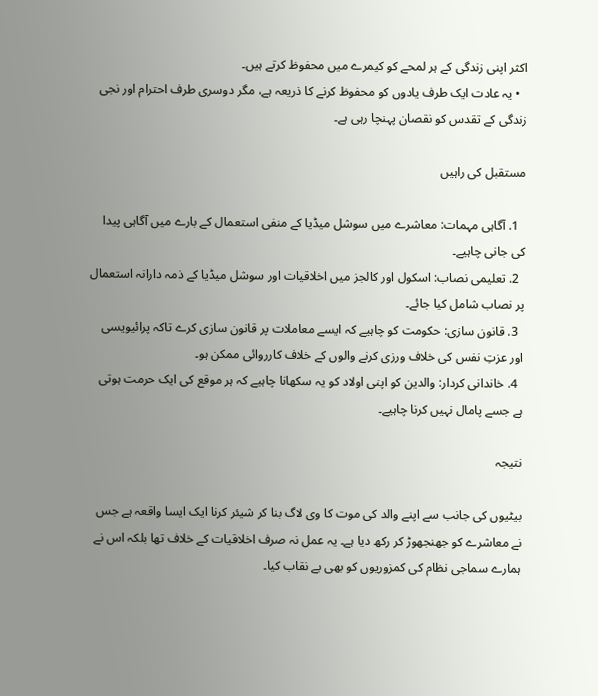اکثر اپنی زندگی کے ہر لمحے کو کیمرے میں محفوظ کرتے ہیں۔
  • یہ عادت ایک طرف یادوں کو محفوظ کرنے کا ذریعہ ہے، مگر دوسری طرف احترام اور نجی زندگی کے تقدس کو نقصان پہنچا رہی ہے۔

مستقبل کی راہیں

  1. آگاہی مہمات: معاشرے میں سوشل میڈیا کے منفی استعمال کے بارے میں آگاہی پیدا کی جانی چاہیے۔
  2. تعلیمی نصاب: اسکول اور کالجز میں اخلاقیات اور سوشل میڈیا کے ذمہ دارانہ استعمال پر نصاب شامل کیا جائے۔
  3. قانون سازی: حکومت کو چاہیے کہ ایسے معاملات پر قانون سازی کرے تاکہ پرائیویسی اور عزتِ نفس کی خلاف ورزی کرنے والوں کے خلاف کارروائی ممکن ہو۔
  4. خاندانی کردار: والدین کو اپنی اولاد کو یہ سکھانا چاہیے کہ ہر موقع کی ایک حرمت ہوتی ہے جسے پامال نہیں کرنا چاہیے۔

نتیجہ

بیٹیوں کی جانب سے اپنے والد کی موت کا وی لاگ بنا کر شیئر کرنا ایک ایسا واقعہ ہے جس نے معاشرے کو جھنجھوڑ کر رکھ دیا ہے۔ یہ عمل نہ صرف اخلاقیات کے خلاف تھا بلکہ اس نے ہمارے سماجی نظام کی کمزوریوں کو بھی بے نقاب کیا۔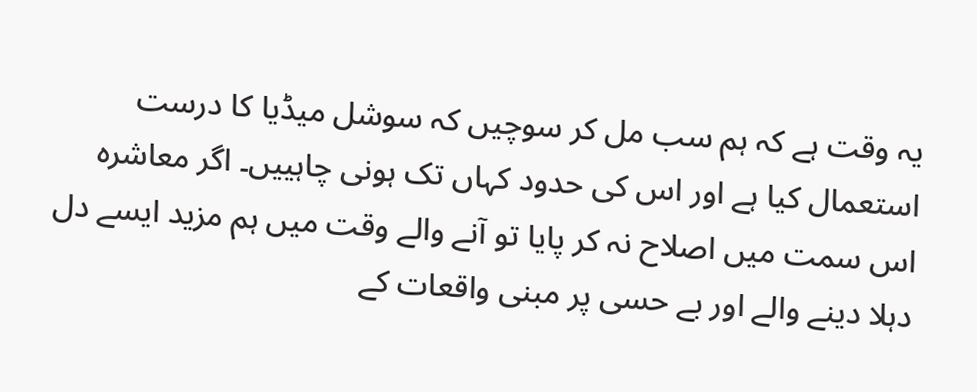یہ وقت ہے کہ ہم سب مل کر سوچیں کہ سوشل میڈیا کا درست استعمال کیا ہے اور اس کی حدود کہاں تک ہونی چاہییں۔ اگر معاشرہ اس سمت میں اصلاح نہ کر پایا تو آنے والے وقت میں ہم مزید ایسے دل دہلا دینے والے اور بے حسی پر مبنی واقعات کے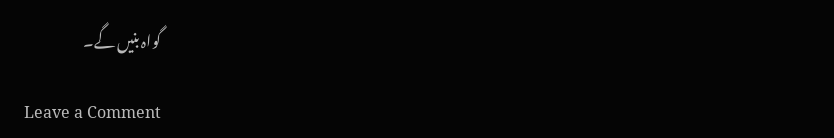گواہ بنیں گے۔

Leave a Comment